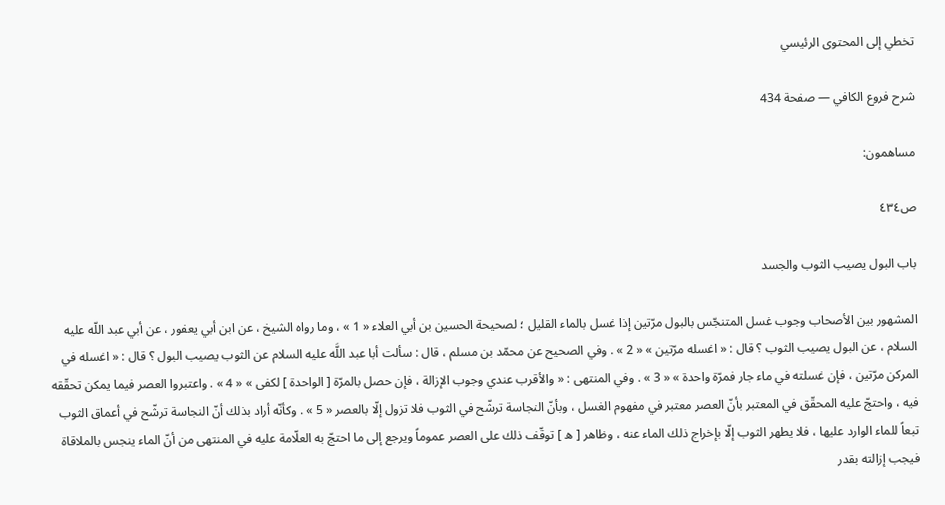تخطي إلى المحتوى الرئيسي

شرح فروع الكافي — صفحة 434

مساهمون:

ص٤٣٤

باب البول يصيب الثوب والجسد

المشهور بين الأصحاب وجوب غسل المتنجّس بالبول مرّتين إذا غسل بالماء القليل ؛ لصحيحة الحسين بن أبي العلاء « 1 » ، وما رواه الشيخ ، عن ابن أبي يعفور ، عن أبي عبد اللّه عليه السلام ، عن البول يصيب الثوب ؟ قال : « اغسله مرّتين » « 2 » . وفي الصحيح عن محمّد بن مسلم ، قال : سألت أبا عبد اللَّه عليه السلام عن الثوب يصيب البول ؟ قال : « اغسله في المركن مرّتين ، فإن غسلته في ماء جار فمرّة واحدة » « 3 » . وفي المنتهى : « والأقرب عندي وجوب الإزالة ، فإن حصل بالمرّة [ الواحدة ] لكفى » « 4 » . واعتبروا العصر فيما يمكن تحقّقه فيه ، واحتجّ عليه المحقّق في المعتبر بأنّ العصر معتبر في مفهوم الغسل ، وبأنّ النجاسة ترشّح في الثوب فلا تزول إلّا بالعصر « 5 » . وكأنّه أراد بذلك أنّ النجاسة ترشّح في أعماق الثوب تبعاً للماء الوارد عليها ، فلا يطهر الثوب إلّا بإخراج ذلك الماء عنه ، وظاهر [ ه ] توقّف ذلك على العصر عموماً ويرجع إلى ما احتجّ به العلّامة عليه في المنتهى من أنّ الماء ينجس بالملاقاة فيجب إزالته بقدر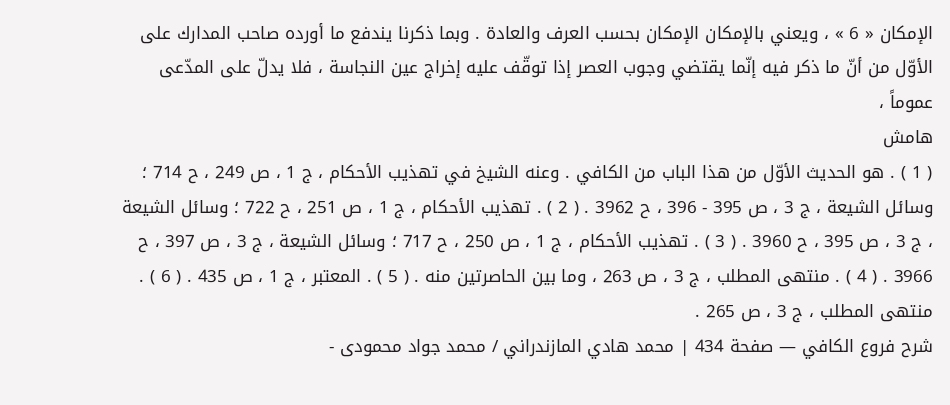الإمكان « 6 » ، ويعني بالإمكان الإمكان بحسب العرف والعادة . وبما ذكرنا يندفع ما أورده صاحب المدارك على الأوّل من أنّ ما ذكر فيه إنّما يقتضي وجوب العصر إذا توقّف عليه إخراج عين النجاسة ، فلا يدلّ على المدّعى عموماً ،
هامش
( 1 ) . هو الحديث الأوّل من هذا الباب من الكافي . وعنه الشيخ في تهذيب الأحكام ، ج 1 ، ص 249 ، ح 714 ؛ وسائل الشيعة ، ج 3 ، ص 395 - 396 ، ح 3962 . ( 2 ) . تهذيب الأحكام ، ج 1 ، ص 251 ، ح 722 ؛ وسائل الشيعة ، ج 3 ، ص 395 ، ح 3960 . ( 3 ) . تهذيب الأحكام ، ج 1 ، ص 250 ، ح 717 ؛ وسائل الشيعة ، ج 3 ، ص 397 ، ح 3966 . ( 4 ) . منتهى المطلب ، ج 3 ، ص 263 ، وما بين الحاصرتين منه . ( 5 ) . المعتبر ، ج 1 ، ص 435 . ( 6 ) . منتهى المطلب ، ج 3 ، ص 265 .
شرح فروع الكافي — صفحة 434 | محمد هادي المازندراني / محمد جواد محمودى -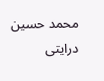محمد حسين درايتى